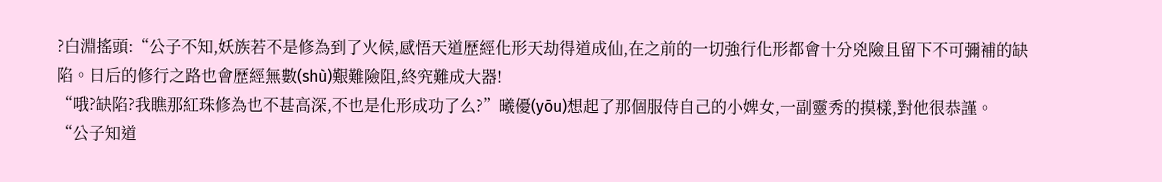?白淵搖頭:“公子不知,妖族若不是修為到了火候,感悟天道歷經化形天劫得道成仙,在之前的一切強行化形都會十分兇險且留下不可彌補的缺陷。日后的修行之路也會歷經無數(shù)艱難險阻,終究難成大器!
“哦?缺陷?我瞧那紅珠修為也不甚高深,不也是化形成功了么?”曦優(yōu)想起了那個服侍自己的小婢女,一副靈秀的摸樣,對他很恭謹。
“公子知道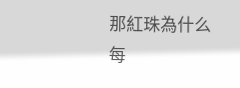那紅珠為什么每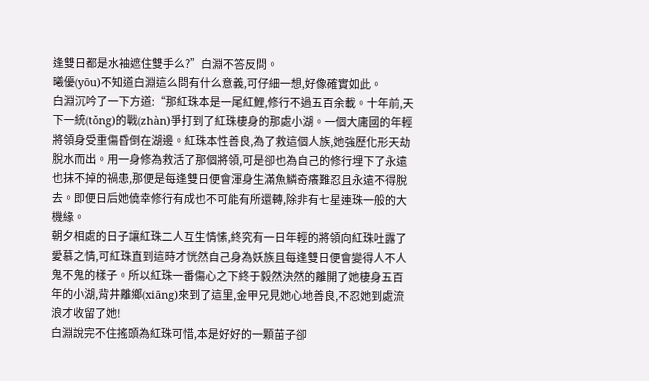逢雙日都是水袖遮住雙手么?”白淵不答反問。
曦優(yōu)不知道白淵這么問有什么意義,可仔細一想,好像確實如此。
白淵沉吟了一下方道:“那紅珠本是一尾紅鯉,修行不過五百余載。十年前,天下一統(tǒng)的戰(zhàn)爭打到了紅珠棲身的那處小湖。一個大庸國的年輕將領身受重傷昏倒在湖邊。紅珠本性善良,為了救這個人族,她強歷化形天劫脫水而出。用一身修為救活了那個將領,可是卻也為自己的修行埋下了永遠也抹不掉的禍患,那便是每逢雙日便會渾身生滿魚鱗奇癢難忍且永遠不得脫去。即便日后她僥幸修行有成也不可能有所還轉,除非有七星連珠一般的大機緣。
朝夕相處的日子讓紅珠二人互生情愫,終究有一日年輕的將領向紅珠吐露了愛慕之情,可紅珠直到這時才恍然自己身為妖族且每逢雙日便會變得人不人鬼不鬼的樣子。所以紅珠一番傷心之下終于毅然決然的離開了她棲身五百年的小湖,背井離鄉(xiāng)來到了這里,金甲兄見她心地善良,不忍她到處流浪才收留了她!
白淵說完不住搖頭為紅珠可惜,本是好好的一顆苗子卻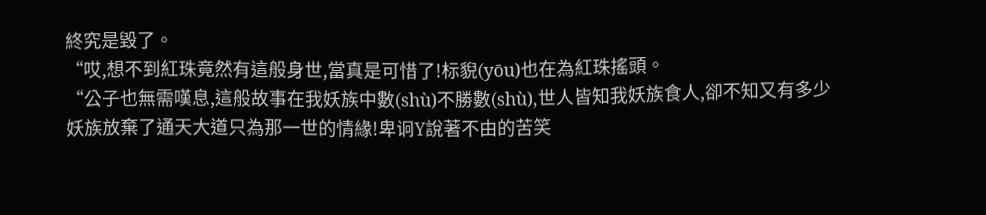終究是毀了。
“哎,想不到紅珠竟然有這般身世,當真是可惜了!标貎(yōu)也在為紅珠搖頭。
“公子也無需嘆息,這般故事在我妖族中數(shù)不勝數(shù),世人皆知我妖族食人,卻不知又有多少妖族放棄了通天大道只為那一世的情緣!卑诇Y說著不由的苦笑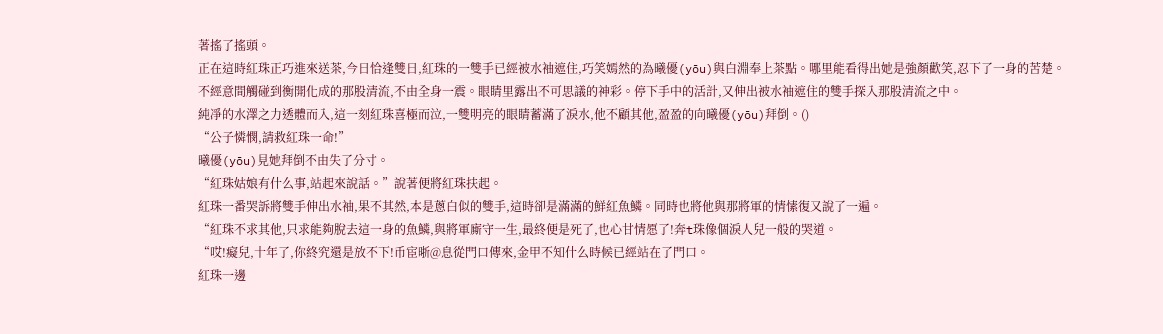著搖了搖頭。
正在這時紅珠正巧進來送茶,今日恰逢雙日,紅珠的一雙手已經被水袖遮住,巧笑嫣然的為曦優(yōu)與白淵奉上茶點。哪里能看得出她是強顏歡笑,忍下了一身的苦楚。
不經意間觸碰到衡開化成的那股清流,不由全身一震。眼睛里露出不可思議的神彩。停下手中的活計,又伸出被水袖遮住的雙手探入那股清流之中。
純凈的水澤之力透體而入,這一刻紅珠喜極而泣,一雙明亮的眼睛蓄滿了淚水,他不顧其他,盈盈的向曦優(yōu)拜倒。()
“公子憐憫,請救紅珠一命!”
曦優(yōu)見她拜倒不由失了分寸。
“紅珠姑娘有什么事,站起來說話。”說著便將紅珠扶起。
紅珠一番哭訴將雙手伸出水袖,果不其然,本是蔥白似的雙手,這時卻是滿滿的鮮紅魚鱗。同時也將他與那將軍的情愫復又說了一遍。
“紅珠不求其他,只求能夠脫去這一身的魚鱗,與將軍廝守一生,最終便是死了,也心甘情愿了!奔t珠像個淚人兒一般的哭道。
“哎!癡兒,十年了,你終究還是放不下!币宦晣@息從門口傳來,金甲不知什么時候已經站在了門口。
紅珠一邊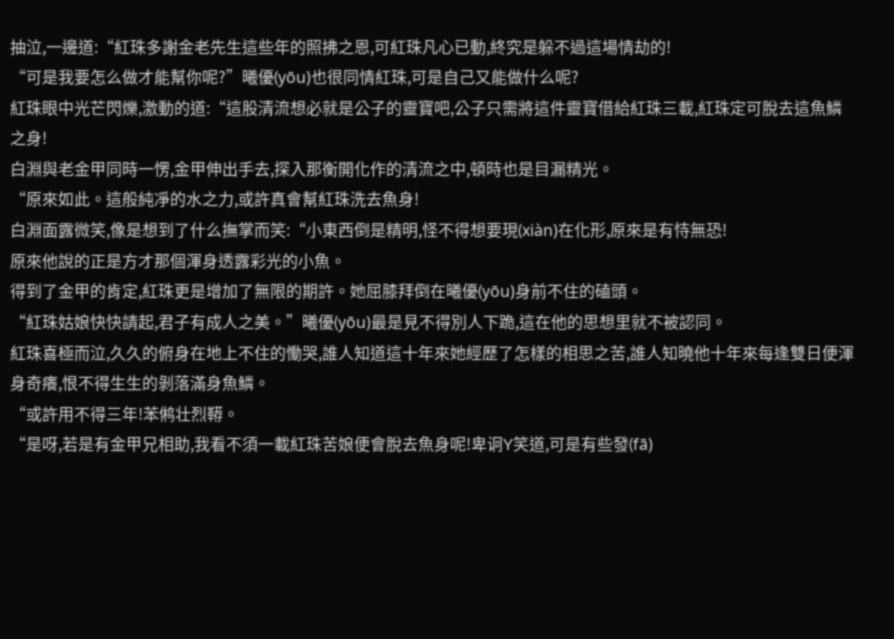抽泣,一邊道:“紅珠多謝金老先生這些年的照拂之恩,可紅珠凡心已動,終究是躲不過這場情劫的!
“可是我要怎么做才能幫你呢?”曦優(yōu)也很同情紅珠,可是自己又能做什么呢?
紅珠眼中光芒閃爍,激動的道:“這股清流想必就是公子的靈寶吧,公子只需將這件靈寶借給紅珠三載,紅珠定可脫去這魚鱗之身!
白淵與老金甲同時一愣,金甲伸出手去,探入那衡開化作的清流之中,頓時也是目漏精光。
“原來如此。這般純凈的水之力,或許真會幫紅珠洗去魚身!
白淵面露微笑,像是想到了什么撫掌而笑:“小東西倒是精明,怪不得想要現(xiàn)在化形,原來是有恃無恐!
原來他說的正是方才那個渾身透露彩光的小魚。
得到了金甲的肯定,紅珠更是增加了無限的期許。她屈膝拜倒在曦優(yōu)身前不住的磕頭。
“紅珠姑娘快快請起,君子有成人之美。”曦優(yōu)最是見不得別人下跪,這在他的思想里就不被認同。
紅珠喜極而泣,久久的俯身在地上不住的慟哭,誰人知道這十年來她經歷了怎樣的相思之苦,誰人知曉他十年來每逢雙日便渾身奇癢,恨不得生生的剝落滿身魚鱗。
“或許用不得三年!苯鸺壮烈鞯。
“是呀,若是有金甲兄相助,我看不須一載紅珠苦娘便會脫去魚身呢!卑诇Y笑道,可是有些發(fā)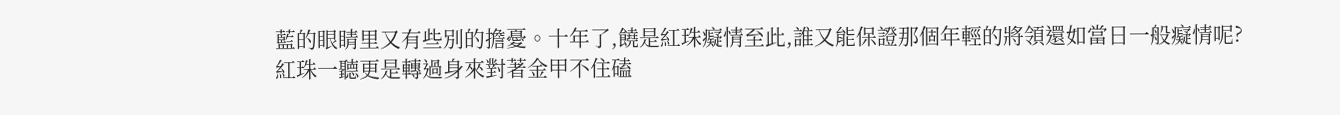藍的眼睛里又有些別的擔憂。十年了,饒是紅珠癡情至此,誰又能保證那個年輕的將領還如當日一般癡情呢?
紅珠一聽更是轉過身來對著金甲不住磕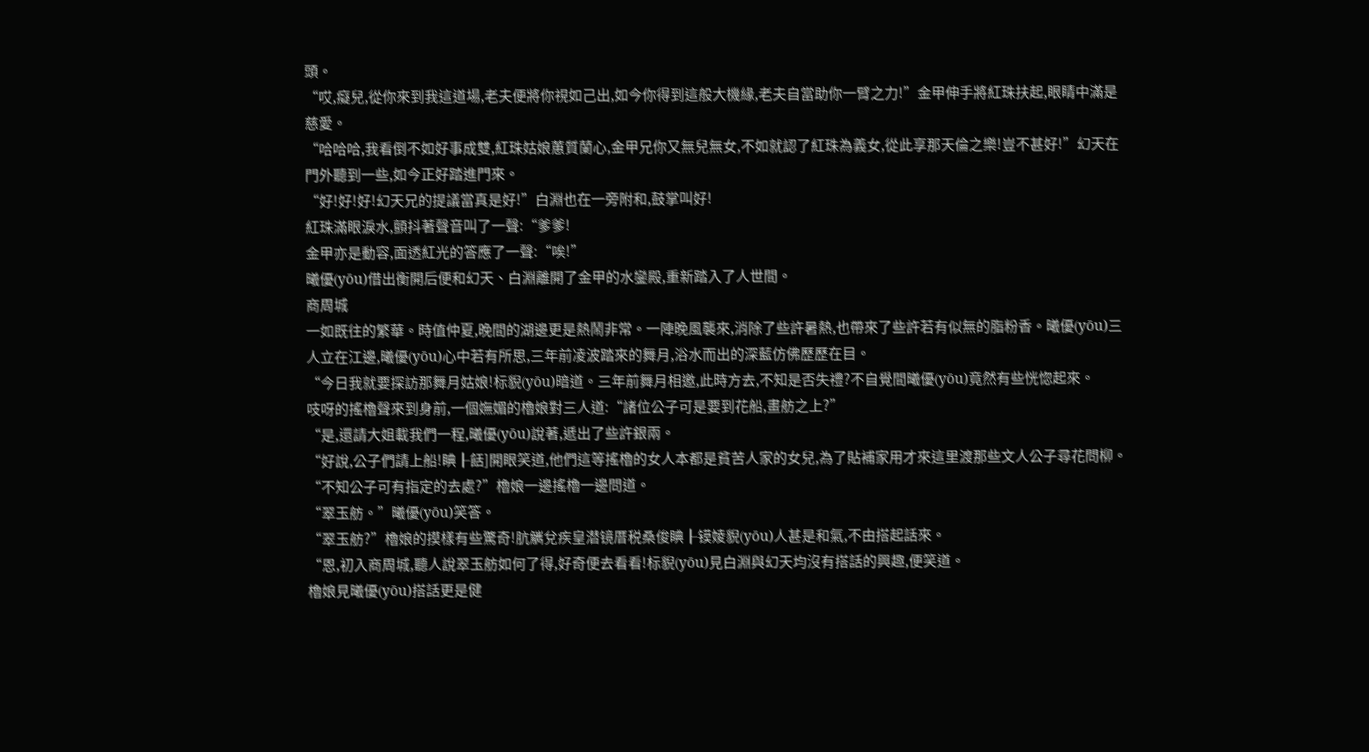頭。
“哎,癡兒,從你來到我這道場,老夫便將你視如己出,如今你得到這般大機緣,老夫自當助你一臂之力!”金甲伸手將紅珠扶起,眼睛中滿是慈愛。
“哈哈哈,我看倒不如好事成雙,紅珠姑娘蕙質蘭心,金甲兄你又無兒無女,不如就認了紅珠為義女,從此享那天倫之樂!豈不甚好!”幻天在門外聽到一些,如今正好踏進門來。
“好!好!好!幻天兄的提議當真是好!”白淵也在一旁附和,鼓掌叫好!
紅珠滿眼淚水,顫抖著聲音叫了一聲:“爹爹!
金甲亦是動容,面透紅光的答應了一聲:“唉!”
曦優(yōu)借出衡開后便和幻天、白淵離開了金甲的水鑾殿,重新踏入了人世間。
商周城
一如既往的繁華。時值仲夏,晚間的湖邊更是熱鬧非常。一陣晚風襲來,消除了些許暑熱,也帶來了些許若有似無的脂粉香。曦優(yōu)三人立在江邊,曦優(yōu)心中若有所思,三年前凌波踏來的舞月,浴水而出的深藍仿佛歷歷在目。
“今日我就要探訪那舞月姑娘!标貎(yōu)暗道。三年前舞月相邀,此時方去,不知是否失禮?不自覺間曦優(yōu)竟然有些恍惚起來。
吱呀的搖櫓聲來到身前,一個嫵媚的櫓娘對三人道:“諸位公子可是要到花船,畫舫之上?”
“是,還請大姐載我們一程,曦優(yōu)說著,遞出了些許銀兩。
“好說,公子們請上船!睓┠餂]開眼笑道,他們這等搖櫓的女人本都是貧苦人家的女兒,為了貼補家用才來這里渡那些文人公子尋花問柳。
“不知公子可有指定的去處?”櫓娘一邊搖櫓一邊問道。
“翠玉舫。”曦優(yōu)笑答。
“翠玉舫?”櫓娘的摸樣有些驚奇!肮觽兌疾皇潜镜厝税桑俊睓┠镆婈貎(yōu)人甚是和氣,不由搭起話來。
“恩,初入商周城,聽人說翠玉舫如何了得,好奇便去看看!标貎(yōu)見白淵與幻天均沒有搭話的興趣,便笑道。
櫓娘見曦優(yōu)搭話更是健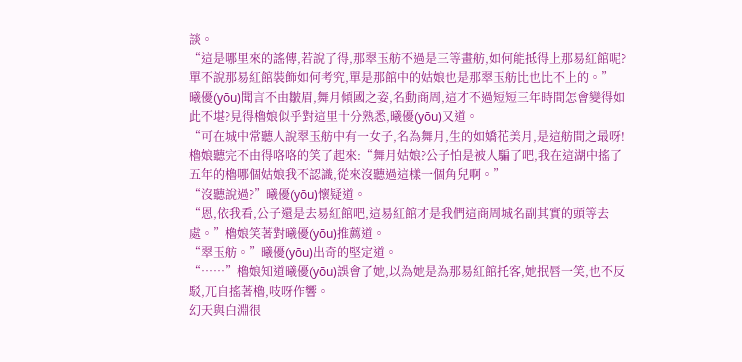談。
“這是哪里來的謠傳,若說了得,那翠玉舫不過是三等畫舫,如何能抵得上那易紅館呢?單不說那易紅館裝飾如何考究,單是那館中的姑娘也是那翠玉舫比也比不上的。”
曦優(yōu)聞言不由皺眉,舞月傾國之姿,名動商周,這才不過短短三年時間怎會變得如此不堪?見得櫓娘似乎對這里十分熟悉,曦優(yōu)又道。
“可在城中常聽人說翠玉舫中有一女子,名為舞月,生的如嬌花美月,是這舫間之最呀!
櫓娘聽完不由得咯咯的笑了起來:“舞月姑娘?公子怕是被人騙了吧,我在這湖中搖了五年的櫓哪個姑娘我不認識,從來沒聽過這樣一個角兒啊。”
“沒聽說過?”曦優(yōu)懷疑道。
“恩,依我看,公子還是去易紅館吧,這易紅館才是我們這商周城名副其實的頭等去處。”櫓娘笑著對曦優(yōu)推薦道。
“翠玉舫。”曦優(yōu)出奇的堅定道。
“……”櫓娘知道曦優(yōu)誤會了她,以為她是為那易紅館托客,她抿唇一笑,也不反駁,兀自搖著櫓,吱呀作響。
幻天與白淵很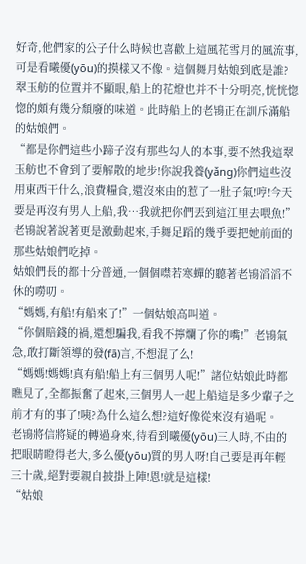好奇,他們家的公子什么時候也喜歡上這風花雪月的風流事,可是看曦優(yōu)的摸樣又不像。這個舞月姑娘到底是誰?
翠玉舫的位置并不顯眼,船上的花燈也并不十分明亮,恍恍惚惚的頗有幾分頹廢的味道。此時船上的老鴇正在訓斥滿船的姑娘們。
“都是你們這些小蹄子沒有那些勾人的本事,要不然我這翠玉舫也不會到了要解散的地步!你說我養(yǎng)你們這些沒用東西干什么,浪費糧食,還沒來由的惹了一肚子氣!哼!今天要是再沒有男人上船,我…我就把你們丟到這江里去喂魚!”老鴇說著說著更是激動起來,手舞足蹈的幾乎要把她前面的那些姑娘們吃掉。
姑娘們長的都十分普通,一個個噤若寒蟬的聽著老鴇滔滔不休的嘮叨。
“媽媽,有船!有船來了!”一個姑娘高叫道。
“你個賠錢的禍,還想騙我,看我不擰爛了你的嘴!”老鴇氣急,敢打斷領導的發(fā)言,不想混了么!
“媽媽!媽媽!真有船!船上有三個男人呢!”諸位姑娘此時都瞧見了,全都振奮了起來,三個男人一起上船這是多少輩子之前才有的事了!咦?為什么這么想?這好像從來沒有過呢。
老鴇將信將疑的轉過身來,待看到曦優(yōu)三人時,不由的把眼睛瞪得老大,多么優(yōu)質的男人呀!自己要是再年輕三十歲,絕對要親自披掛上陣!恩!就是這樣!
“姑娘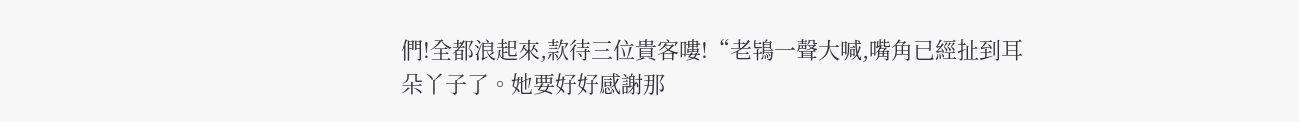們!全都浪起來,款待三位貴客嘍!“老鴇一聲大喊,嘴角已經扯到耳朵丫子了。她要好好感謝那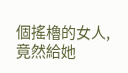個搖櫓的女人,竟然給她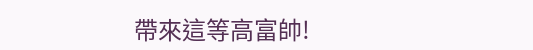帶來這等高富帥!